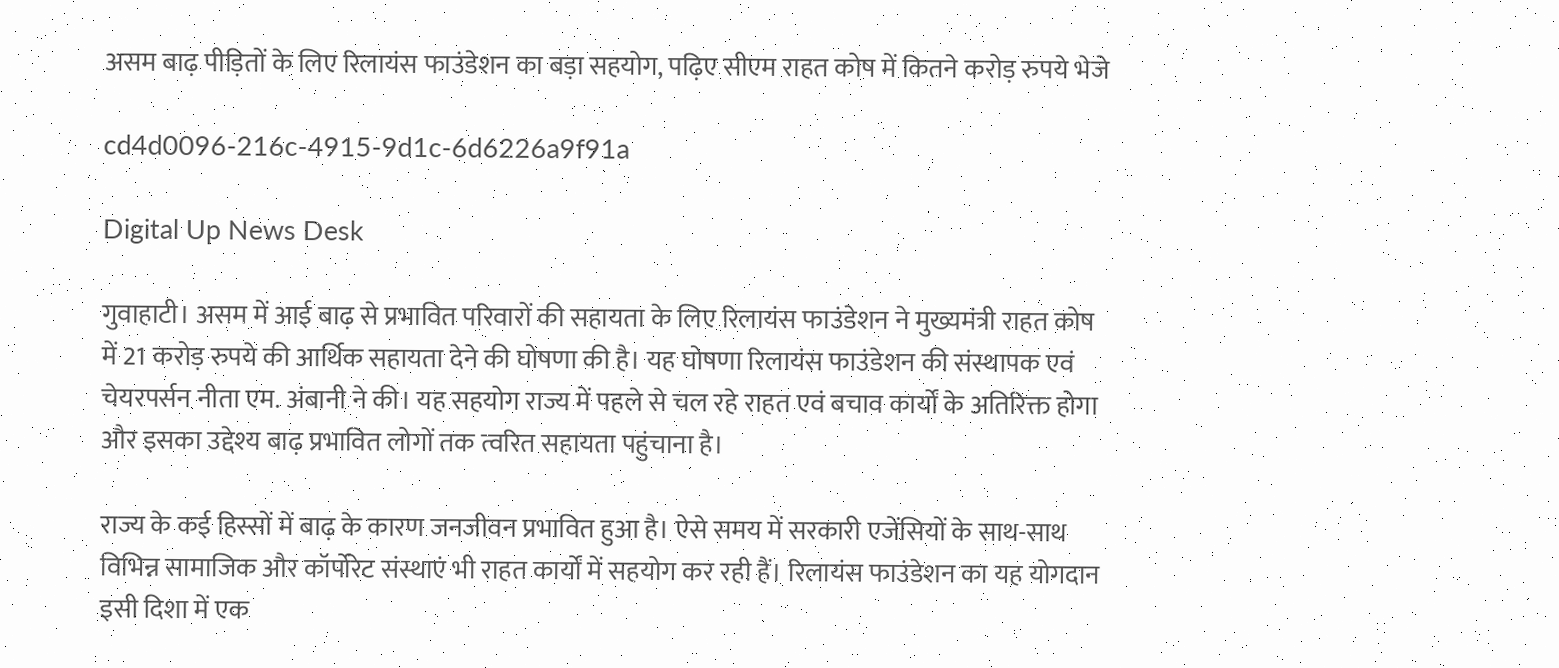असम बाढ़ पीड़ितों के लिए रिलायंस फाउंडेशन का बड़ा सहयोग, पढ़िए सीएम राहत कोष में कितने करोड़ रुपये भेजे

cd4d0096-216c-4915-9d1c-6d6226a9f91a

Digital Up News Desk

गुवाहाटी। असम में आई बाढ़ से प्रभावित परिवारों की सहायता के लिए रिलायंस फाउंडेशन ने मुख्यमंत्री राहत कोष में 21 करोड़ रुपये की आर्थिक सहायता देने की घोषणा की है। यह घोषणा रिलायंस फाउंडेशन की संस्थापक एवं चेयरपर्सन नीता एम. अंबानी ने की। यह सहयोग राज्य में पहले से चल रहे राहत एवं बचाव कार्यों के अतिरिक्त होगा और इसका उद्देश्य बाढ़ प्रभावित लोगों तक त्वरित सहायता पहुंचाना है।

राज्य के कई हिस्सों में बाढ़ के कारण जनजीवन प्रभावित हुआ है। ऐसे समय में सरकारी एजेंसियों के साथ-साथ विभिन्न सामाजिक और कॉर्पोरेट संस्थाएं भी राहत कार्यों में सहयोग कर रही हैं। रिलायंस फाउंडेशन का यह योगदान इसी दिशा में एक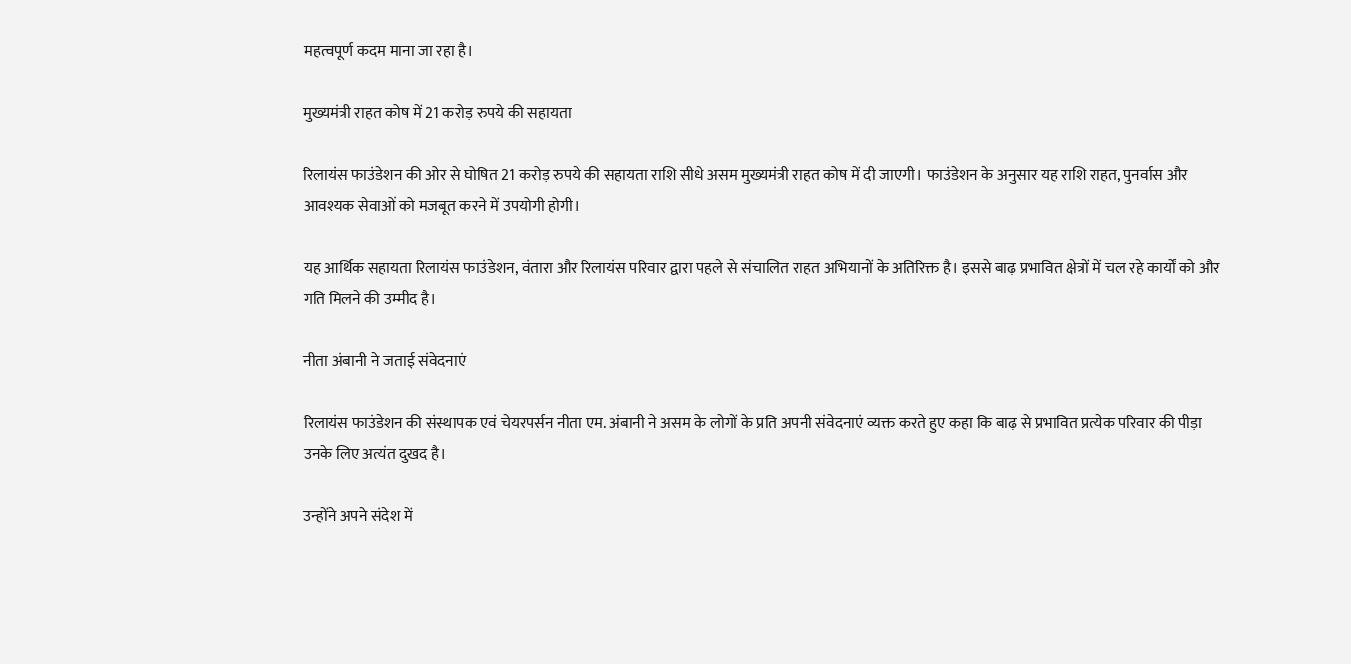महत्वपूर्ण कदम माना जा रहा है।

मुख्यमंत्री राहत कोष में 21 करोड़ रुपये की सहायता

रिलायंस फाउंडेशन की ओर से घोषित 21 करोड़ रुपये की सहायता राशि सीधे असम मुख्यमंत्री राहत कोष में दी जाएगी। फाउंडेशन के अनुसार यह राशि राहत, पुनर्वास और आवश्यक सेवाओं को मजबूत करने में उपयोगी होगी।

यह आर्थिक सहायता रिलायंस फाउंडेशन, वंतारा और रिलायंस परिवार द्वारा पहले से संचालित राहत अभियानों के अतिरिक्त है। इससे बाढ़ प्रभावित क्षेत्रों में चल रहे कार्यों को और गति मिलने की उम्मीद है।

नीता अंबानी ने जताई संवेदनाएं

रिलायंस फाउंडेशन की संस्थापक एवं चेयरपर्सन नीता एम. अंबानी ने असम के लोगों के प्रति अपनी संवेदनाएं व्यक्त करते हुए कहा कि बाढ़ से प्रभावित प्रत्येक परिवार की पीड़ा उनके लिए अत्यंत दुखद है।

उन्होंने अपने संदेश में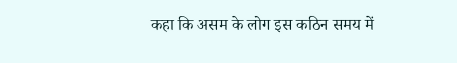कहा कि असम के लोग इस कठिन समय में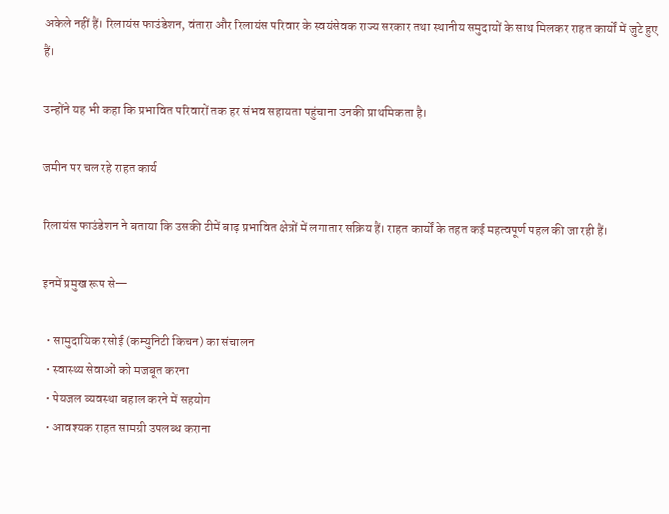अकेले नहीं हैं। रिलायंस फाउंडेशन, वंतारा और रिलायंस परिवार के स्वयंसेवक राज्य सरकार तथा स्थानीय समुदायों के साथ मिलकर राहत कार्यों में जुटे हुए हैं।

उन्होंने यह भी कहा कि प्रभावित परिवारों तक हर संभव सहायता पहुंचाना उनकी प्राथमिकता है।

जमीन पर चल रहे राहत कार्य

रिलायंस फाउंडेशन ने बताया कि उसकी टीमें बाढ़ प्रभावित क्षेत्रों में लगातार सक्रिय हैं। राहत कार्यों के तहत कई महत्वपूर्ण पहल की जा रही हैं।

इनमें प्रमुख रूप से—

  • सामुदायिक रसोई (कम्युनिटी किचन) का संचालन
  • स्वास्थ्य सेवाओं को मजबूत करना
  • पेयजल व्यवस्था बहाल करने में सहयोग
  • आवश्यक राहत सामग्री उपलब्ध कराना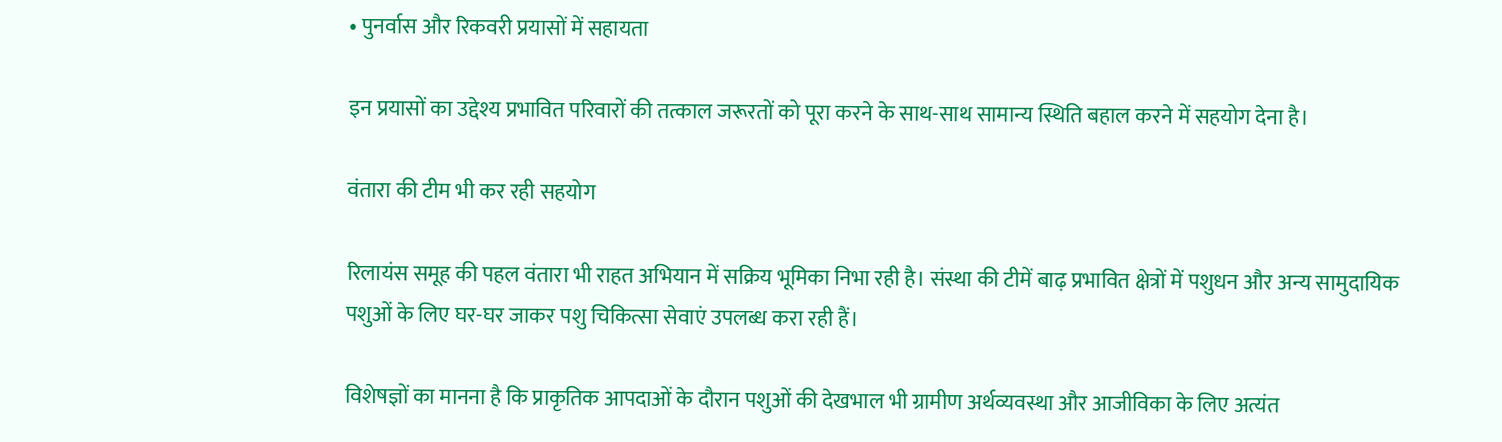• पुनर्वास और रिकवरी प्रयासों में सहायता

इन प्रयासों का उद्देश्य प्रभावित परिवारों की तत्काल जरूरतों को पूरा करने के साथ-साथ सामान्य स्थिति बहाल करने में सहयोग देना है।

वंतारा की टीम भी कर रही सहयोग

रिलायंस समूह की पहल वंतारा भी राहत अभियान में सक्रिय भूमिका निभा रही है। संस्था की टीमें बाढ़ प्रभावित क्षेत्रों में पशुधन और अन्य सामुदायिक पशुओं के लिए घर-घर जाकर पशु चिकित्सा सेवाएं उपलब्ध करा रही हैं।

विशेषज्ञों का मानना है कि प्राकृतिक आपदाओं के दौरान पशुओं की देखभाल भी ग्रामीण अर्थव्यवस्था और आजीविका के लिए अत्यंत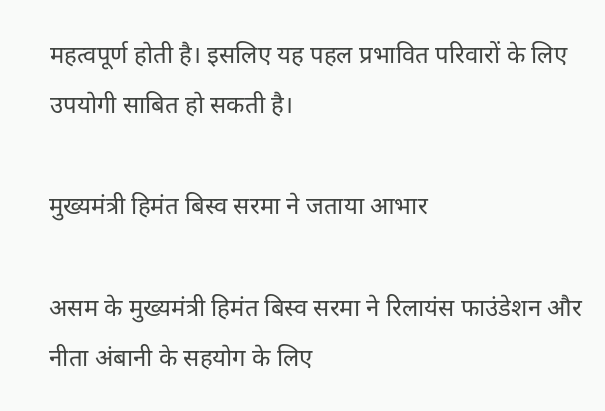महत्वपूर्ण होती है। इसलिए यह पहल प्रभावित परिवारों के लिए उपयोगी साबित हो सकती है।

मुख्यमंत्री हिमंत बिस्व सरमा ने जताया आभार

असम के मुख्यमंत्री हिमंत बिस्व सरमा ने रिलायंस फाउंडेशन और नीता अंबानी के सहयोग के लिए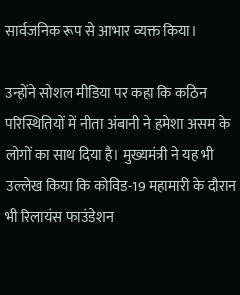सार्वजनिक रूप से आभार व्यक्त किया।

उन्होंने सोशल मीडिया पर कहा कि कठिन परिस्थितियों में नीता अंबानी ने हमेशा असम के लोगों का साथ दिया है। मुख्यमंत्री ने यह भी उल्लेख किया कि कोविड-19 महामारी के दौरान भी रिलायंस फाउंडेशन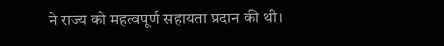ने राज्य को महत्वपूर्ण सहायता प्रदान की थी।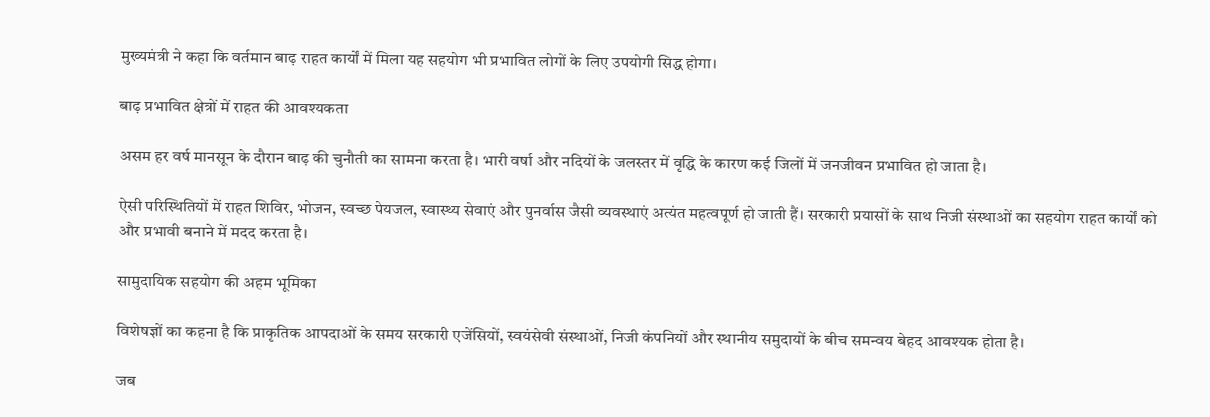मुख्यमंत्री ने कहा कि वर्तमान बाढ़ राहत कार्यों में मिला यह सहयोग भी प्रभावित लोगों के लिए उपयोगी सिद्ध होगा।

बाढ़ प्रभावित क्षेत्रों में राहत की आवश्यकता

असम हर वर्ष मानसून के दौरान बाढ़ की चुनौती का सामना करता है। भारी वर्षा और नदियों के जलस्तर में वृद्धि के कारण कई जिलों में जनजीवन प्रभावित हो जाता है।

ऐसी परिस्थितियों में राहत शिविर, भोजन, स्वच्छ पेयजल, स्वास्थ्य सेवाएं और पुनर्वास जैसी व्यवस्थाएं अत्यंत महत्वपूर्ण हो जाती हैं। सरकारी प्रयासों के साथ निजी संस्थाओं का सहयोग राहत कार्यों को और प्रभावी बनाने में मदद करता है।

सामुदायिक सहयोग की अहम भूमिका

विशेषज्ञों का कहना है कि प्राकृतिक आपदाओं के समय सरकारी एजेंसियों, स्वयंसेवी संस्थाओं, निजी कंपनियों और स्थानीय समुदायों के बीच समन्वय बेहद आवश्यक होता है।

जब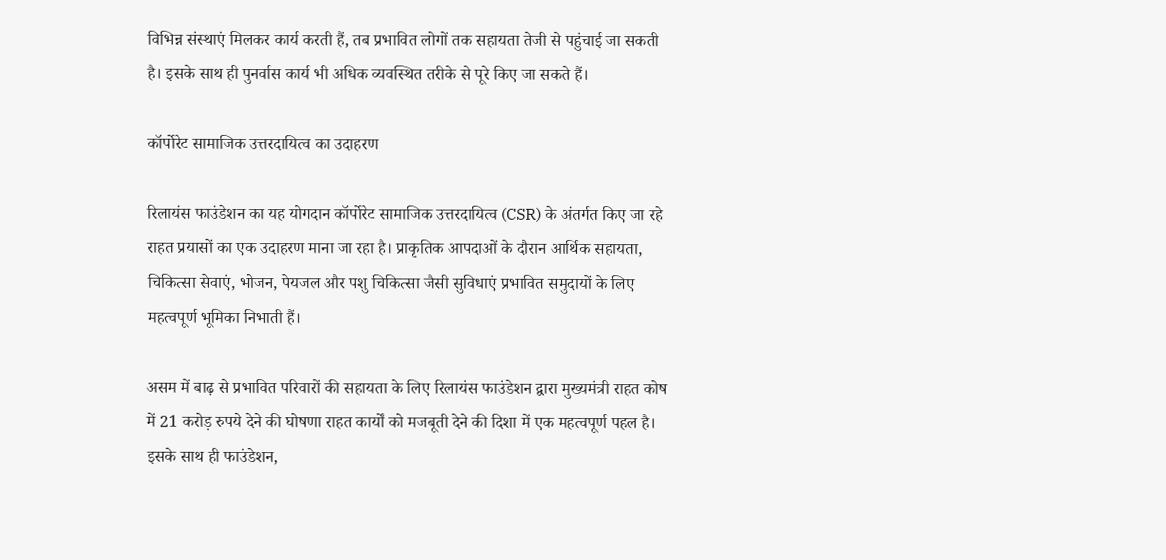विभिन्न संस्थाएं मिलकर कार्य करती हैं, तब प्रभावित लोगों तक सहायता तेजी से पहुंचाई जा सकती है। इसके साथ ही पुनर्वास कार्य भी अधिक व्यवस्थित तरीके से पूरे किए जा सकते हैं।

कॉर्पोरेट सामाजिक उत्तरदायित्व का उदाहरण

रिलायंस फाउंडेशन का यह योगदान कॉर्पोरेट सामाजिक उत्तरदायित्व (CSR) के अंतर्गत किए जा रहे राहत प्रयासों का एक उदाहरण माना जा रहा है। प्राकृतिक आपदाओं के दौरान आर्थिक सहायता, चिकित्सा सेवाएं, भोजन, पेयजल और पशु चिकित्सा जैसी सुविधाएं प्रभावित समुदायों के लिए महत्वपूर्ण भूमिका निभाती हैं।

असम में बाढ़ से प्रभावित परिवारों की सहायता के लिए रिलायंस फाउंडेशन द्वारा मुख्यमंत्री राहत कोष में 21 करोड़ रुपये देने की घोषणा राहत कार्यों को मजबूती देने की दिशा में एक महत्वपूर्ण पहल है। इसके साथ ही फाउंडेशन,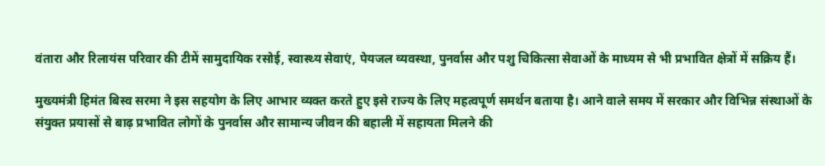वंतारा और रिलायंस परिवार की टीमें सामुदायिक रसोई, स्वास्थ्य सेवाएं, पेयजल व्यवस्था, पुनर्वास और पशु चिकित्सा सेवाओं के माध्यम से भी प्रभावित क्षेत्रों में सक्रिय हैं।

मुख्यमंत्री हिमंत बिस्व सरमा ने इस सहयोग के लिए आभार व्यक्त करते हुए इसे राज्य के लिए महत्वपूर्ण समर्थन बताया है। आने वाले समय में सरकार और विभिन्न संस्थाओं के संयुक्त प्रयासों से बाढ़ प्रभावित लोगों के पुनर्वास और सामान्य जीवन की बहाली में सहायता मिलने की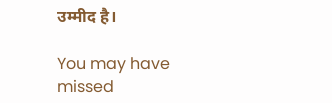उम्मीद है।

You may have missed